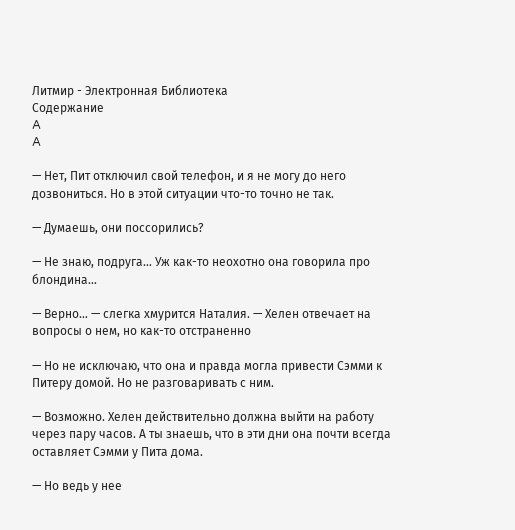Литмир - Электронная Библиотека
Содержание
A
A

— Нет, Пит отключил свой телефон, и я не могу до него дозвониться. Но в этой ситуации что-то точно не так.

— Думаешь, они поссорились?

— Не знаю, подруга… Уж как-то неохотно она говорила про блондина…

— Верно… — слегка хмурится Наталия. — Хелен отвечает на вопросы о нем, но как-то отстраненно

— Но не исключаю, что она и правда могла привести Сэмми к Питеру домой. Но не разговаривать с ним.

— Возможно. Хелен действительно должна выйти на работу через пару часов. А ты знаешь, что в эти дни она почти всегда оставляет Сэмми у Пита дома.

— Но ведь у нее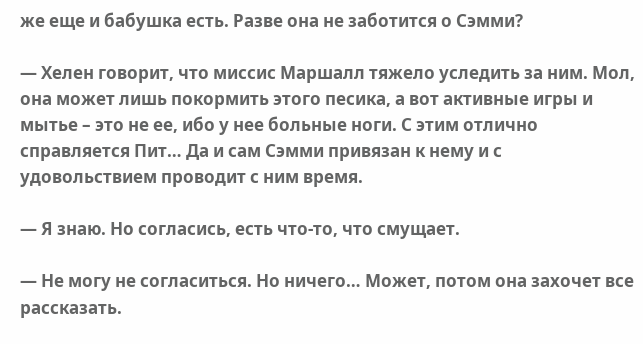же еще и бабушка есть. Разве она не заботится о Сэмми?

— Хелен говорит, что миссис Маршалл тяжело уследить за ним. Мол, она может лишь покормить этого песика, а вот активные игры и мытье – это не ее, ибо у нее больные ноги. С этим отлично справляется Пит… Да и сам Сэмми привязан к нему и с удовольствием проводит с ним время.

— Я знаю. Но согласись, есть что-то, что смущает.

— Не могу не согласиться. Но ничего… Может, потом она захочет все рассказать.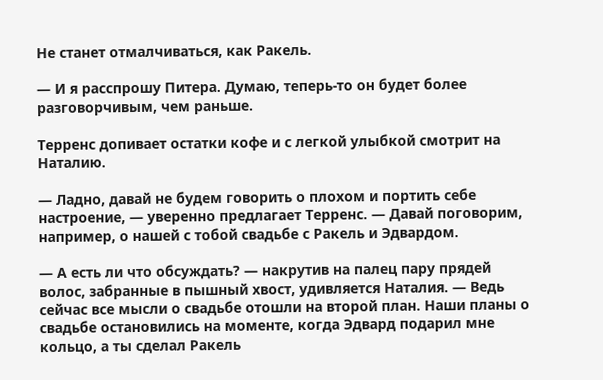Не станет отмалчиваться, как Ракель.

— И я расспрошу Питера. Думаю, теперь-то он будет более разговорчивым, чем раньше.

Терренс допивает остатки кофе и с легкой улыбкой смотрит на Наталию.

— Ладно, давай не будем говорить о плохом и портить себе настроение, — уверенно предлагает Терренс. — Давай поговорим, например, о нашей с тобой свадьбе с Ракель и Эдвардом.

— А есть ли что обсуждать? — накрутив на палец пару прядей волос, забранные в пышный хвост, удивляется Наталия. — Ведь сейчас все мысли о свадьбе отошли на второй план. Наши планы о свадьбе остановились на моменте, когда Эдвард подарил мне кольцо, а ты сделал Ракель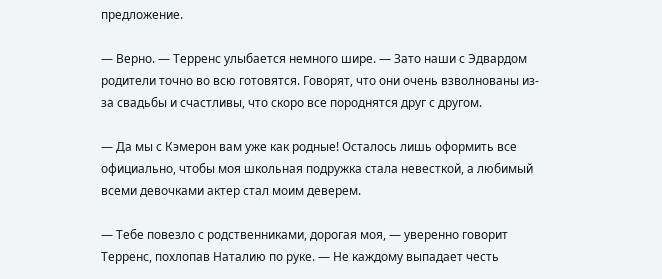предложение.

— Верно. — Терренс улыбается немного шире. — Зато наши с Эдвардом родители точно во всю готовятся. Говорят, что они очень взволнованы из-за свадьбы и счастливы, что скоро все породнятся друг с другом.

— Да мы с Кэмерон вам уже как родные! Осталось лишь оформить все официально, чтобы моя школьная подружка стала невесткой, а любимый всеми девочками актер стал моим деверем.

— Тебе повезло с родственниками, дорогая моя, — уверенно говорит Терренс, похлопав Наталию по руке. — Не каждому выпадает честь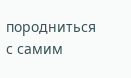породниться с самим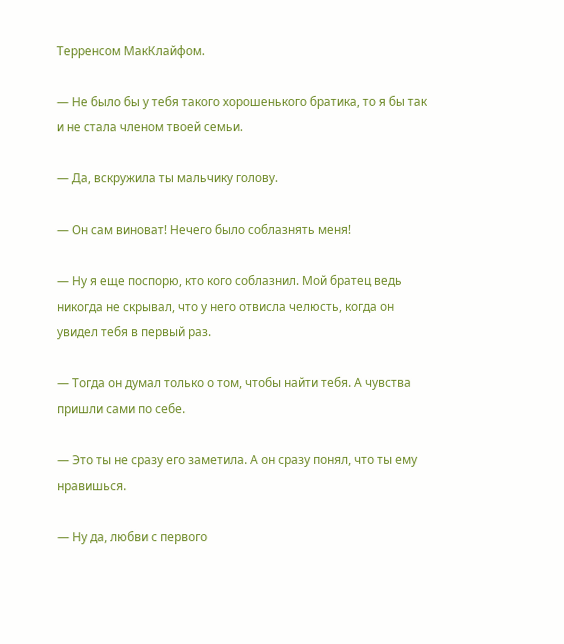Терренсом МакКлайфом.

— Не было бы у тебя такого хорошенького братика, то я бы так и не стала членом твоей семьи.

— Да, вскружила ты мальчику голову.

— Он сам виноват! Нечего было соблазнять меня!

— Ну я еще поспорю, кто кого соблазнил. Мой братец ведь никогда не скрывал, что у него отвисла челюсть, когда он увидел тебя в первый раз.

— Тогда он думал только о том, чтобы найти тебя. А чувства пришли сами по себе.

— Это ты не сразу его заметила. А он сразу понял, что ты ему нравишься.

— Ну да, любви с первого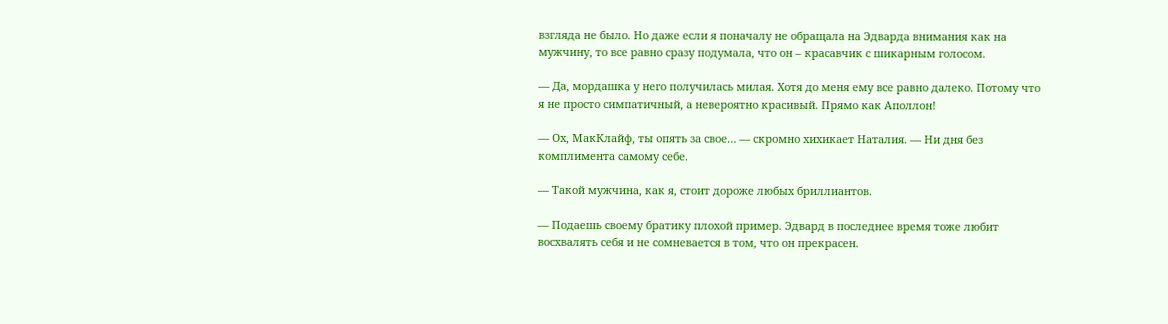взгляда не было. Но даже если я поначалу не обращала на Эдварда внимания как на мужчину, то все равно сразу подумала, что он – красавчик с шикарным голосом.

— Да, мордашка у него получилась милая. Хотя до меня ему все равно далеко. Потому что я не просто симпатичный, а невероятно красивый. Прямо как Аполлон!

— Ох, МакКлайф, ты опять за свое… — скромно хихикает Наталия. — Ни дня без комплимента самому себе.

— Такой мужчина, как я, стоит дороже любых бриллиантов.

— Подаешь своему братику плохой пример. Эдвард в последнее время тоже любит восхвалять себя и не сомневается в том, что он прекрасен.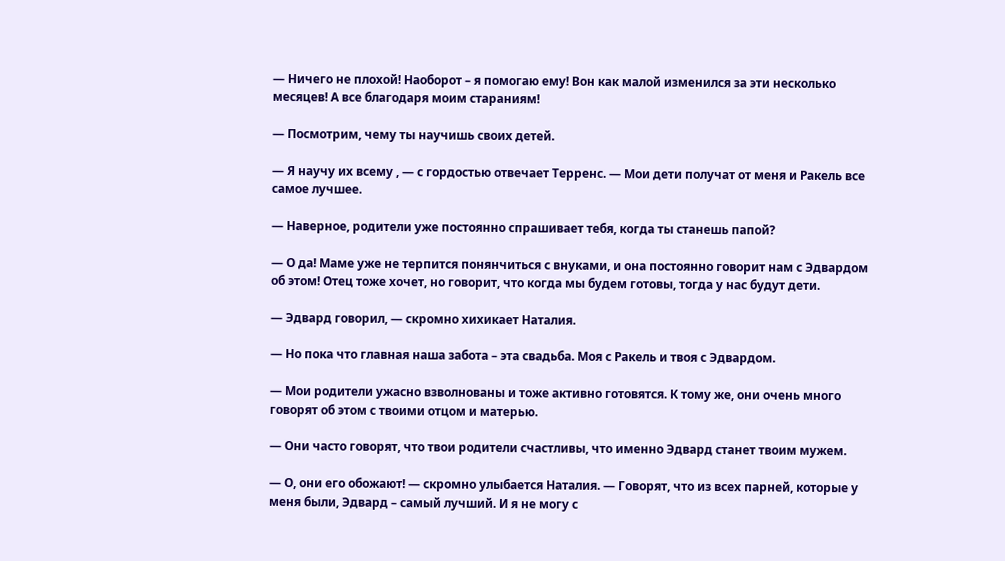— Ничего не плохой! Наоборот – я помогаю ему! Вон как малой изменился за эти несколько месяцев! А все благодаря моим стараниям!

— Посмотрим, чему ты научишь своих детей.

— Я научу их всему , — с гордостью отвечает Терренс. — Мои дети получат от меня и Ракель все самое лучшее.

— Наверное, родители уже постоянно спрашивает тебя, когда ты станешь папой?

— О да! Маме уже не терпится понянчиться с внуками, и она постоянно говорит нам с Эдвардом об этом! Отец тоже хочет, но говорит, что когда мы будем готовы, тогда у нас будут дети.

— Эдвард говорил, — скромно хихикает Наталия.

— Но пока что главная наша забота – эта свадьба. Моя с Ракель и твоя с Эдвардом.

— Мои родители ужасно взволнованы и тоже активно готовятся. К тому же, они очень много говорят об этом с твоими отцом и матерью.

— Они часто говорят, что твои родители счастливы, что именно Эдвард станет твоим мужем.

— О, они его обожают! — скромно улыбается Наталия. — Говорят, что из всех парней, которые у меня были, Эдвард – самый лучший. И я не могу с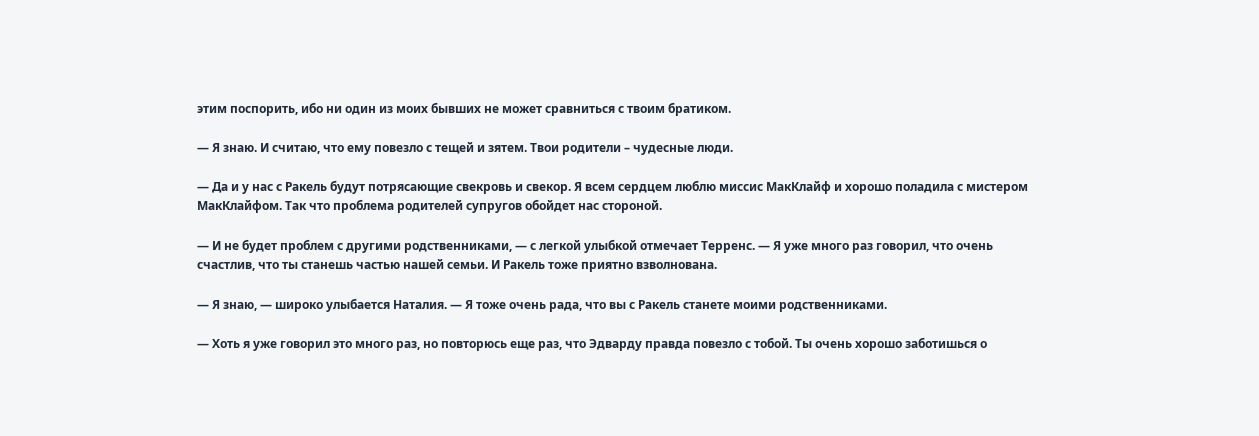этим поспорить, ибо ни один из моих бывших не может сравниться с твоим братиком.

— Я знаю. И считаю, что ему повезло с тещей и зятем. Твои родители – чудесные люди.

— Да и у нас с Ракель будут потрясающие свекровь и свекор. Я всем сердцем люблю миссис МакКлайф и хорошо поладила с мистером МакКлайфом. Так что проблема родителей супругов обойдет нас стороной.

— И не будет проблем с другими родственниками, — с легкой улыбкой отмечает Терренс. — Я уже много раз говорил, что очень счастлив, что ты станешь частью нашей семьи. И Ракель тоже приятно взволнована.

— Я знаю, — широко улыбается Наталия. — Я тоже очень рада, что вы с Ракель станете моими родственниками.

— Хоть я уже говорил это много раз, но повторюсь еще раз, что Эдварду правда повезло с тобой. Ты очень хорошо заботишься о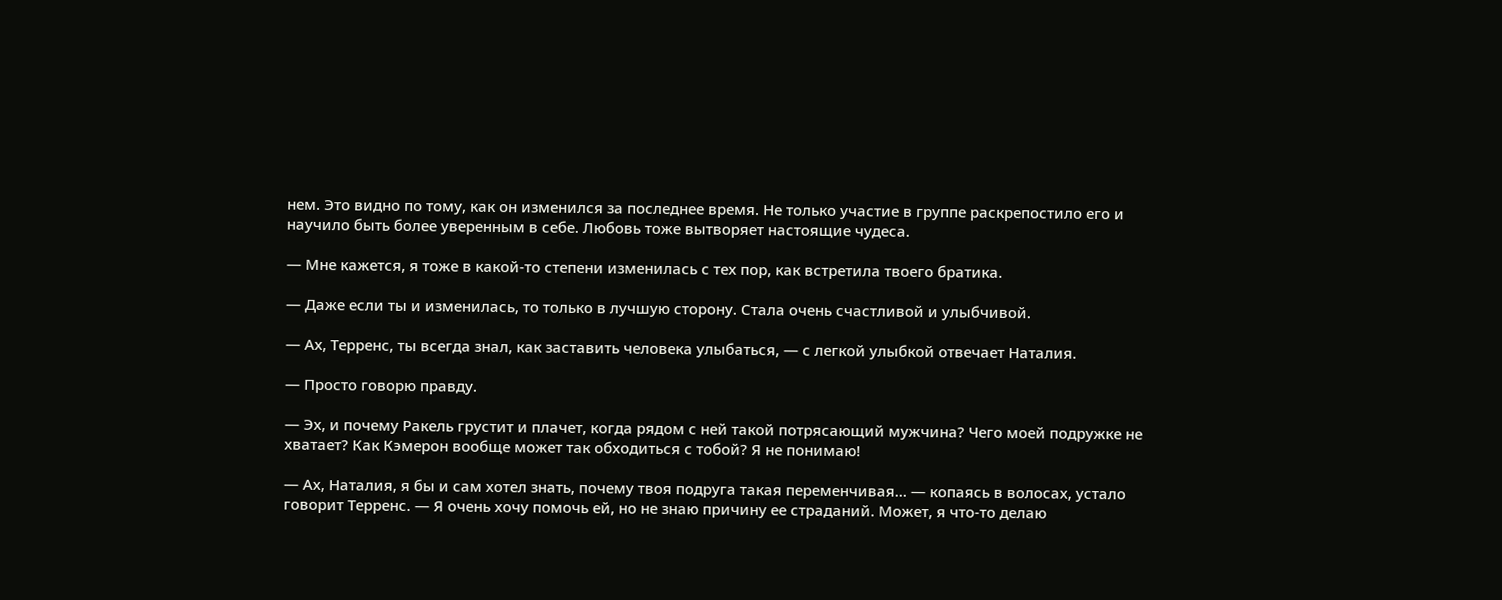нем. Это видно по тому, как он изменился за последнее время. Не только участие в группе раскрепостило его и научило быть более уверенным в себе. Любовь тоже вытворяет настоящие чудеса.

— Мне кажется, я тоже в какой-то степени изменилась с тех пор, как встретила твоего братика.

— Даже если ты и изменилась, то только в лучшую сторону. Стала очень счастливой и улыбчивой.

— Ах, Терренс, ты всегда знал, как заставить человека улыбаться, — с легкой улыбкой отвечает Наталия.

— Просто говорю правду.

— Эх, и почему Ракель грустит и плачет, когда рядом с ней такой потрясающий мужчина? Чего моей подружке не хватает? Как Кэмерон вообще может так обходиться с тобой? Я не понимаю!

— Ах, Наталия, я бы и сам хотел знать, почему твоя подруга такая переменчивая… — копаясь в волосах, устало говорит Терренс. — Я очень хочу помочь ей, но не знаю причину ее страданий. Может, я что-то делаю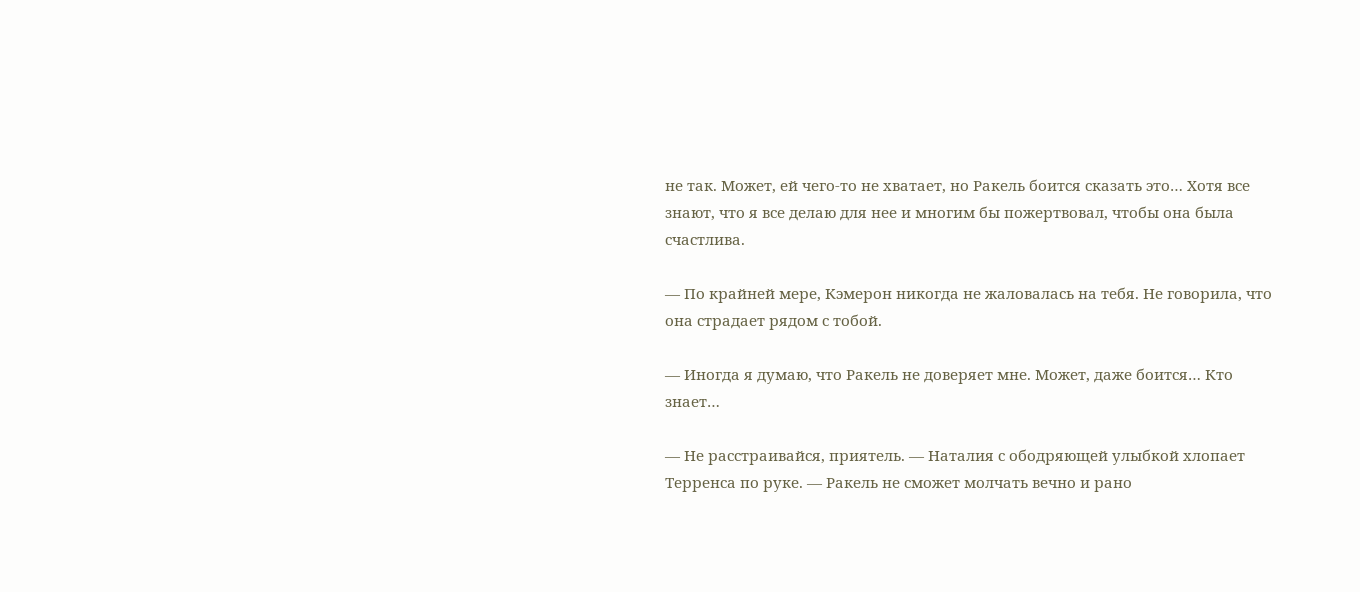не так. Может, ей чего-то не хватает, но Ракель боится сказать это… Хотя все знают, что я все делаю для нее и многим бы пожертвовал, чтобы она была счастлива.

— По крайней мере, Кэмерон никогда не жаловалась на тебя. Не говорила, что она страдает рядом с тобой.

— Иногда я думаю, что Ракель не доверяет мне. Может, даже боится… Кто знает…

— Не расстраивайся, приятель. — Наталия с ободряющей улыбкой хлопает Терренса по руке. — Ракель не сможет молчать вечно и рано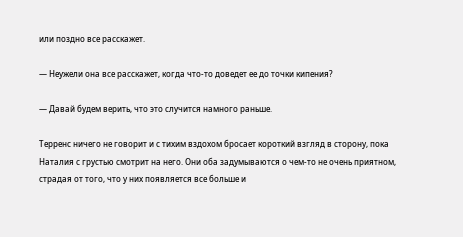или поздно все расскажет.

— Неужели она все расскажет, когда что-то доведет ее до точки кипения?

— Давай будем верить, что это случится намного раньше.

Терренс ничего не говорит и с тихим вздохом бросает короткий взгляд в сторону, пока Наталия с грустью смотрит на него. Они оба задумываются о чем-то не очень приятном, страдая от того, что у них появляется все больше и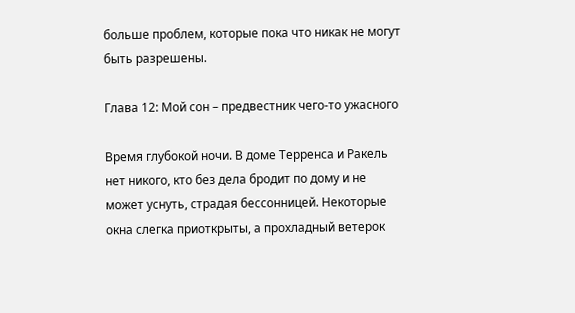больше проблем, которые пока что никак не могут быть разрешены.

Глава 12: Мой сон – предвестник чего-то ужасного

Время глубокой ночи. В доме Терренса и Ракель нет никого, кто без дела бродит по дому и не может уснуть, страдая бессонницей. Некоторые окна слегка приоткрыты, а прохладный ветерок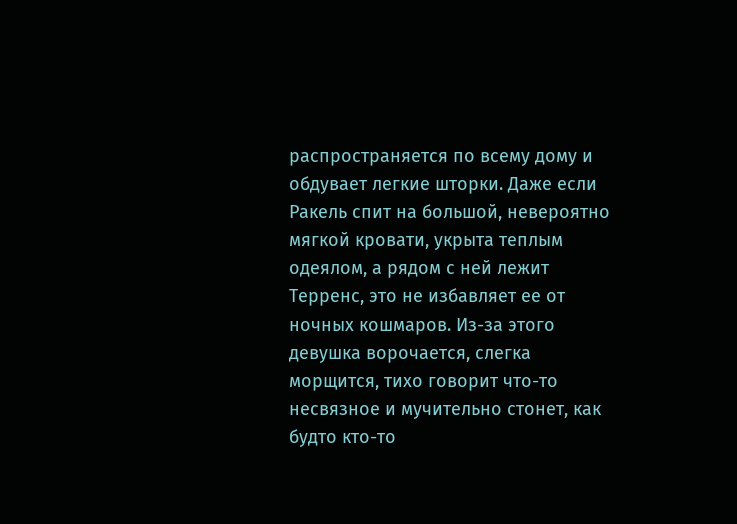распространяется по всему дому и обдувает легкие шторки. Даже если Ракель спит на большой, невероятно мягкой кровати, укрыта теплым одеялом, а рядом с ней лежит Терренс, это не избавляет ее от ночных кошмаров. Из-за этого девушка ворочается, слегка морщится, тихо говорит что-то несвязное и мучительно стонет, как будто кто-то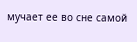мучает ее во сне самой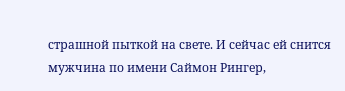страшной пыткой на свете. И сейчас ей снится мужчина по имени Саймон Рингер,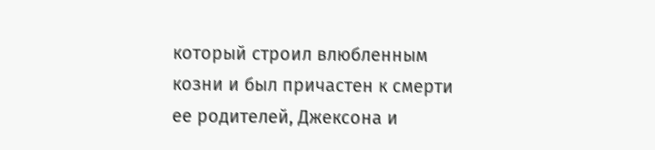который строил влюбленным козни и был причастен к смерти ее родителей, Джексона и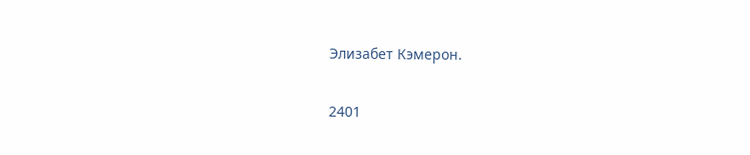Элизабет Кэмерон.

2401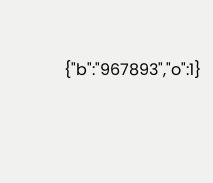{"b":"967893","o":1}